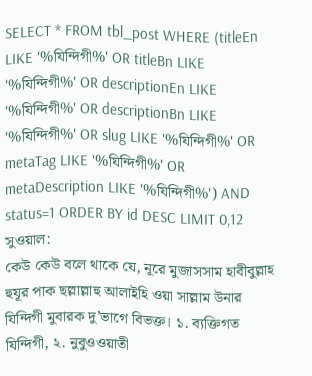SELECT * FROM tbl_post WHERE (titleEn LIKE '%যিন্দিগী%' OR titleBn LIKE '%যিন্দিগী%' OR descriptionEn LIKE '%যিন্দিগী%' OR descriptionBn LIKE '%যিন্দিগী%' OR slug LIKE '%যিন্দিগী%' OR metaTag LIKE '%যিন্দিগী%' OR metaDescription LIKE '%যিন্দিগী%') AND status=1 ORDER BY id DESC LIMIT 0,12
সুওয়াল:
কেউ কেউ বলে থাকে যে, নূরে মুজাসসাম হাবীবুল্লাহ হুযূর পাক ছল্লাল্লাহু আলাইহি ওয়া সাল্লাম উনার যিন্দিগী মুবারক দু’ভাগে বিভক্ত। ১. ব্যক্তিগত যিন্দিগী, ২. নুবুওওয়াতী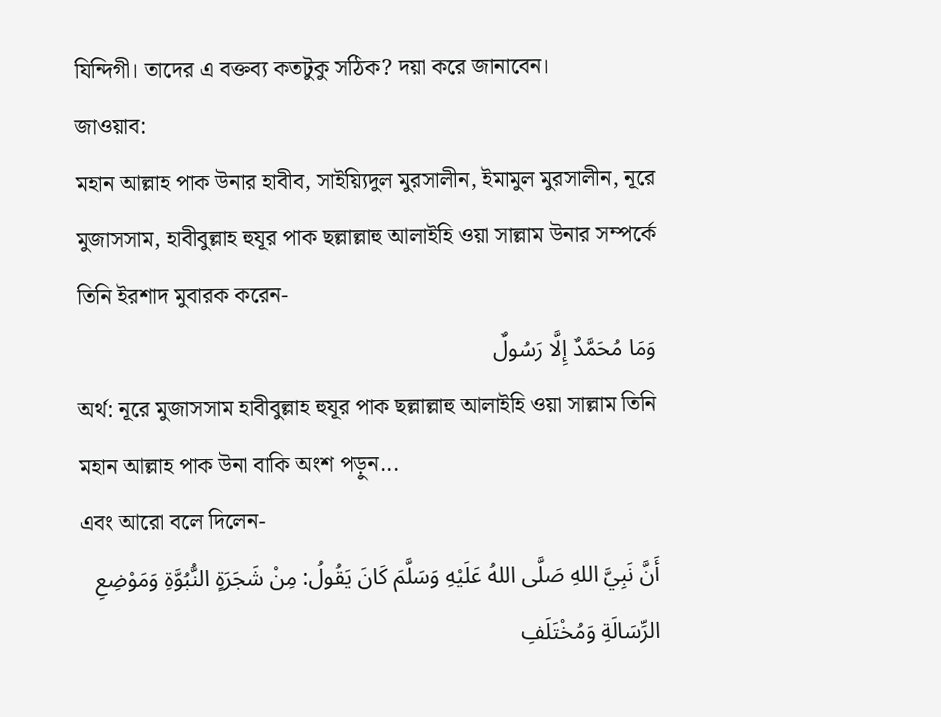যিন্দিগী। তাদের এ বক্তব্য কতটুকু সঠিক? দয়া করে জানাবেন।
জাওয়াব:
মহান আল্লাহ পাক উনার হাবীব, সাইয়্যিদুল মুরসালীন, ইমামুল মুরসালীন, নূরে মুজাসসাম, হাবীবুল্লাহ হুযূর পাক ছল্লাল্লাহু আলাইহি ওয়া সাল্লাম উনার সম্পর্কে তিনি ইরশাদ মুবারক করেন-
وَمَا مُحَمَّدٌ إِلَّا رَسُولٌ
অর্থ: নূরে মুজাসসাম হাবীবুল্লাহ হুযূর পাক ছল্লাল্লাহু আলাইহি ওয়া সাল্লাম তিনি মহান আল্লাহ পাক উনা বাকি অংশ পড়ুন...
এবং আরো বলে দিলেন-
أَنَّ نَبِيَّ اللهِ صَلَّى اللهُ عَلَيْهِ وَسَلَّمَ كَانَ يَقُولُ: مِنْ شَجَرَةٍ النُّبُوَّةِ وَمَوْضِعِ الرِّسَالَةِ وَمُخْتَلَفِ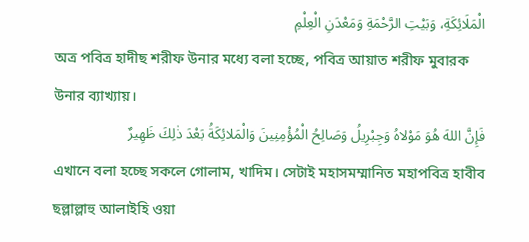الْمَلَائِكَةِ، وَبَيْتِ الرَّحْمَةِ وَمَعْدَنِ الْعِلْمِ
অত্র পবিত্র হাদীছ শরীফ উনার মধ্যে বলা হচ্ছে, পবিত্র আয়াত শরীফ মুবারক উনার ব্যাখ্যায়।
فَإِنَّ اللهَ هُوَ مَوْلاهُ وَجِبْرِيلُ وَصَالِحُ الْمُؤْمِنِينَ وَالْمَلائِكَةُ بَعْدَ ذٰلِكَ ظَهِيرٌ
এখানে বলা হচ্ছে সকলে গোলাম, খাদিম। সেটাই মহাসমম্মানিত মহাপবিত্র হাবীব ছল্লাল্লাহু আলাইহি ওয়া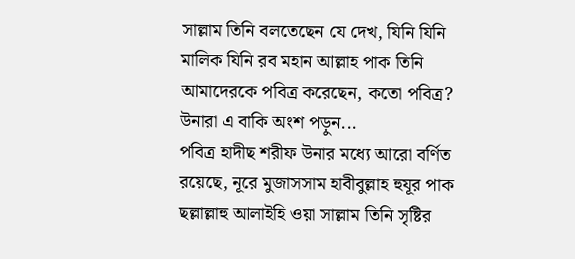সাল্লাম তিনি বলতেছেন যে দেখ, যিনি যিনি মালিক যিনি রব মহান আল্লাহ পাক তিনি আমাদেরকে পবিত্র করেছেন, কতো পবিত্র? উনারা এ বাকি অংশ পড়ুন...
পবিত্র হাদীছ শরীফ উনার মধ্যে আরো বর্ণিত রয়েছে, নূরে মুজাসসাম হাবীবুল্লাহ হুযূর পাক ছল্লাল্লাহু আলাইহি ওয়া সাল্লাম তিনি সৃষ্টির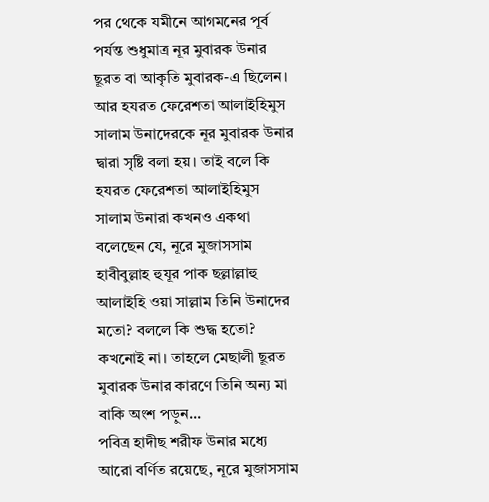পর থেকে যমীনে আগমনের পূর্ব পর্যন্ত শুধুমাত্র নূর মুবারক উনার ছূরত বা আকৃতি মুবারক-এ ছিলেন। আর হযরত ফেরেশতা আলাইহিমুস সালাম উনাদেরকে নূর মুবারক উনার দ্বারা সৃষ্টি বলা হয়। তাই বলে কি হযরত ফেরেশতা আলাইহিমুস সালাম উনারা কখনও একথা বলেছেন যে, নূরে মুজাসসাম হাবীবুল্লাহ হুযূর পাক ছল্লাল্লাহু আলাইহি ওয়া সাল্লাম তিনি উনাদের মতো? বললে কি শুদ্ধ হতো? কখনোই না। তাহলে মেছালী ছূরত মুবারক উনার কারণে তিনি অন্য মা বাকি অংশ পড়ুন...
পবিত্র হাদীছ শরীফ উনার মধ্যে আরো বর্ণিত রয়েছে, নূরে মুজাসসাম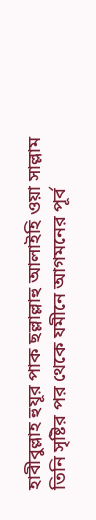হাবীবুল্লাহ হুযূর পাক ছল্লাল্লাহু আলাইহি ওয়া সাল্লাম তিনি সৃষ্টির পর থেকে যমীনে আগমনের পূর্ব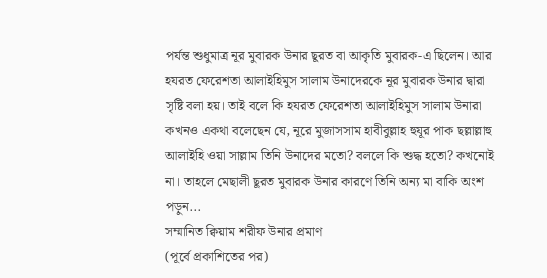পর্যন্ত শুধুমাত্র নূর মুবারক উনার ছূরত বা আকৃতি মুবারক-এ ছিলেন। আর হযরত ফেরেশতা আলাইহিমুস সালাম উনাদেরকে নূর মুবারক উনার দ্বারা সৃষ্টি বলা হয়। তাই বলে কি হযরত ফেরেশতা আলাইহিমুস সালাম উনারা কখনও একথা বলেছেন যে, নূরে মুজাসসাম হাবীবুল্লাহ হুযূর পাক ছল্লাল্লাহু আলাইহি ওয়া সাল্লাম তিনি উনাদের মতো? বললে কি শুদ্ধ হতো? কখনোই না। তাহলে মেছালী ছূরত মুবারক উনার কারণে তিনি অন্য মা বাকি অংশ পড়ুন...
সম্মানিত ক্বিয়াম শরীফ উনার প্রমাণ
(পূর্বে প্রকাশিতের পর)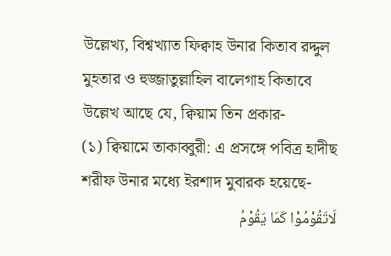উল্লেখ্য, বিশ্বখ্যাত ফিক্বাহ উনার কিতাব রদ্দুল মুহতার ও হুজ্জাতুল্লাহিল বালেগাহ কিতাবে উল্লেখ আছে যে, ক্বিয়াম তিন প্রকার-
(১) ক্বিয়ামে তাকাব্বুরী: এ প্রসঙ্গে পবিত্র হাদীছ শরীফ উনার মধ্যে ইরশাদ মুবারক হয়েছে-
لَاتَقُوْمُوْا كَمَا يَقُوْمُ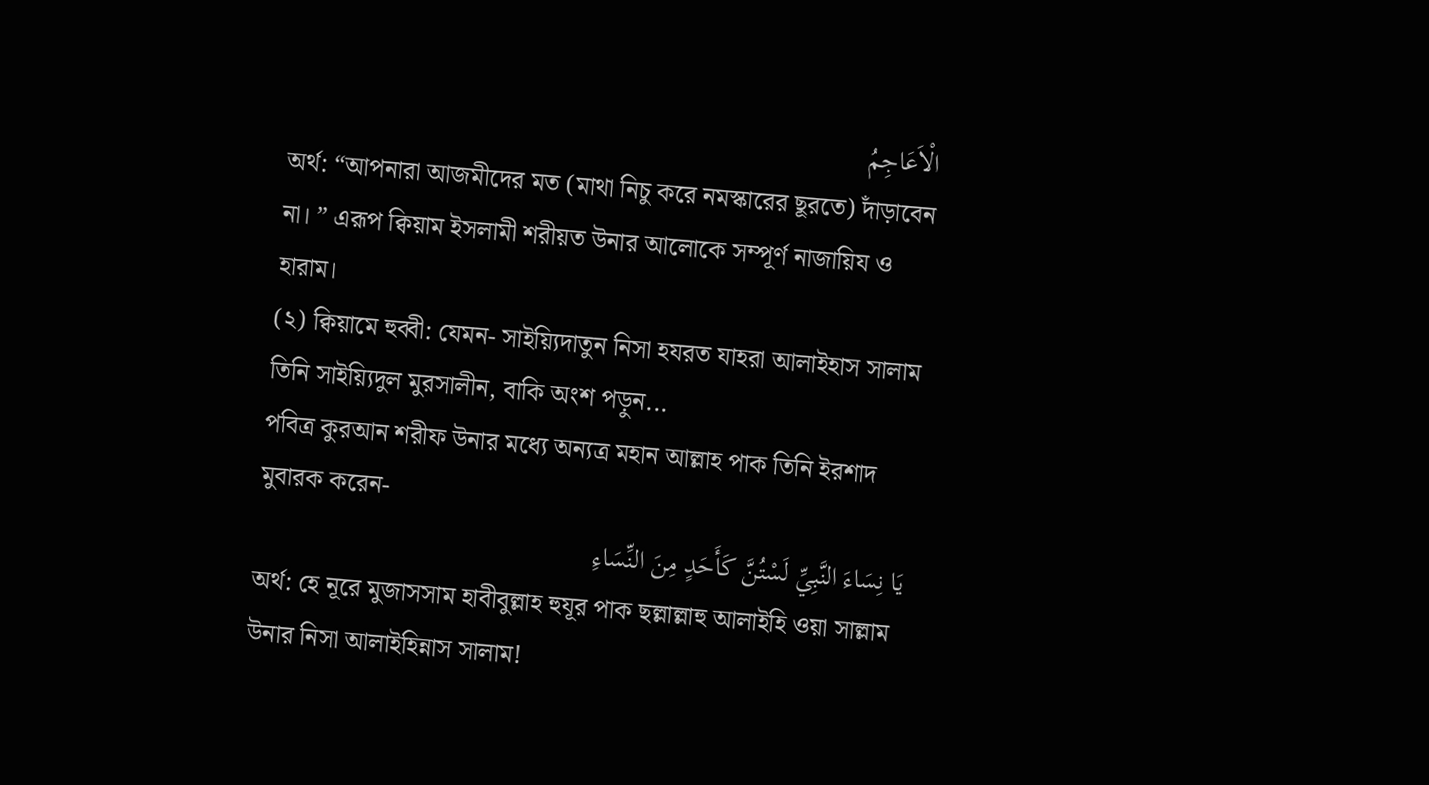الْاَعَاجِمُ
অর্থ: “আপনারা আজমীদের মত (মাথা নিচু করে নমস্কারের ছূরতে) দাঁড়াবেন না। ” এরূপ ক্বিয়াম ইসলামী শরীয়ত উনার আলোকে সম্পূর্ণ নাজায়িয ও হারাম।
(২) ক্বিয়ামে হুব্বী: যেমন- সাইয়্যিদাতুন নিসা হযরত যাহরা আলাইহাস সালাম তিনি সাইয়্যিদুল মুরসালীন, বাকি অংশ পড়ুন...
পবিত্র কুরআন শরীফ উনার মধ্যে অন্যত্র মহান আল্লাহ পাক তিনি ইরশাদ মুবারক করেন-
يَا نِسَاءَ النَّبِيِّ لَسْتُنَّ كَأَحَدٍ مِنَ النِّسَاءِ
অর্থ: হে নূরে মুজাসসাম হাবীবুল্লাহ হুযূর পাক ছল্লাল্লাহু আলাইহি ওয়া সাল্লাম উনার নিসা আলাইহিন্নাস সালাম!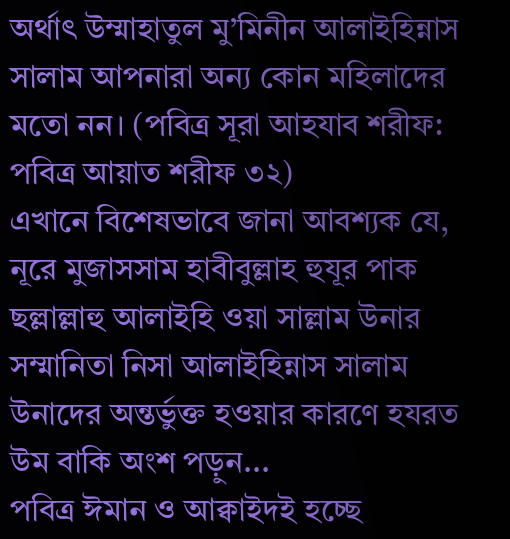অর্থাৎ উম্মাহাতুল মু’মিনীন আলাইহিন্নাস সালাম আপনারা অন্য কোন মহিলাদের মতো নন। (পবিত্র সূরা আহযাব শরীফ: পবিত্র আয়াত শরীফ ৩২)
এখানে বিশেষভাবে জানা আবশ্যক যে, নূরে মুজাসসাম হাবীবুল্লাহ হুযূর পাক ছল্লাল্লাহু আলাইহি ওয়া সাল্লাম উনার সম্মানিতা নিসা আলাইহিন্নাস সালাম উনাদের অন্তর্ভুক্ত হওয়ার কারণে হযরত উম বাকি অংশ পড়ুন...
পবিত্র ঈমান ও আক্বাইদই হচ্ছে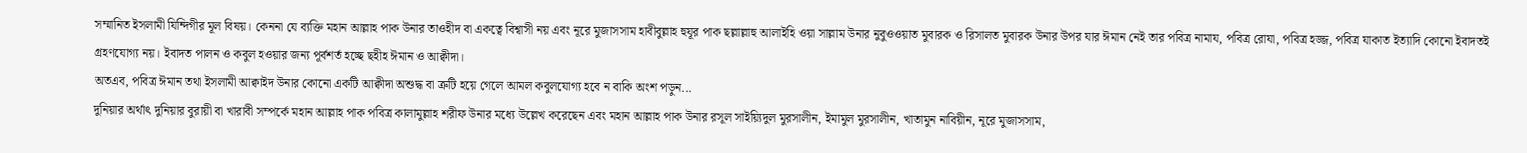সম্মানিত ইসলামী যিন্দিগীর মূল বিষয়। কেননা যে ব্যক্তি মহান আল্লাহ পাক উনার তাওহীদ বা একত্বে বিশ্বাসী নয় এবং নূরে মুজাসসাম হাবীবুল্লাহ হুযূর পাক ছল্লাল্লাহু আলাইহি ওয়া সাল্লাম উনার নুবুওওয়াত মুবারক ও রিসালত মুবারক উনার উপর যার ঈমান নেই তার পবিত্র নামায, পবিত্র রোযা, পবিত্র হজ্জ, পবিত্র যাকাত ইত্যাদি কোনো ইবাদতই গ্রহণযোগ্য নয়। ইবাদত পালন ও কবুল হওয়ার জন্য পূর্বশর্ত হচ্ছে ছহীহ ঈমান ও আক্বীদা।
অতএব, পবিত্র ঈমান তথা ইসলামী আক্বাইদ উনার কোনো একটি আক্বীদা অশুদ্ধ বা ত্রুটি হয়ে গেলে আমল কবুলযোগ্য হবে ন বাকি অংশ পড়ুন...
দুনিয়ার অর্থাৎ দুনিয়ার বুরায়ী বা খারাবী সম্পর্কে মহান আল্লাহ পাক পবিত্র কালামুল্লাহ শরীফ উনার মধ্যে উল্লেখ করেছেন এবং মহান আল্লাহ পাক উনার রসূল সাইয়্যিদুল মুরসালীন, ইমামুল মুরসালীন, খাতামুন নাবিয়ীন, নূরে মুজাসসাম,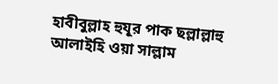হাবীবুল্লাহ হুযূর পাক ছল্লাল্লাহু আলাইহি ওয়া সাল্লাম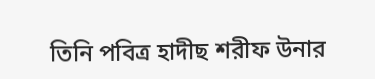তিনি পবিত্র হাদীছ শরীফ উনার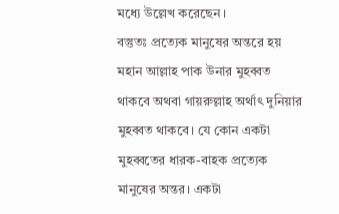মধ্যে উল্লেখ করেছেন।
বস্তুতঃ প্রত্যেক মানুষের অন্তরে হয় মহান আল্লাহ পাক উনার মুহব্বত থাকবে অথবা গায়রুল্লাহ অর্থাৎ দুনিয়ার মুহব্বত থাকবে। যে কোন একটা মুহব্বতের ধারক-বাহক প্রত্যেক মানুষের অন্তর। একটা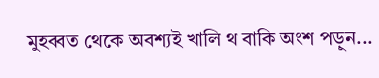মুহব্বত থেকে অবশ্যই খালি থ বাকি অংশ পড়ুন...